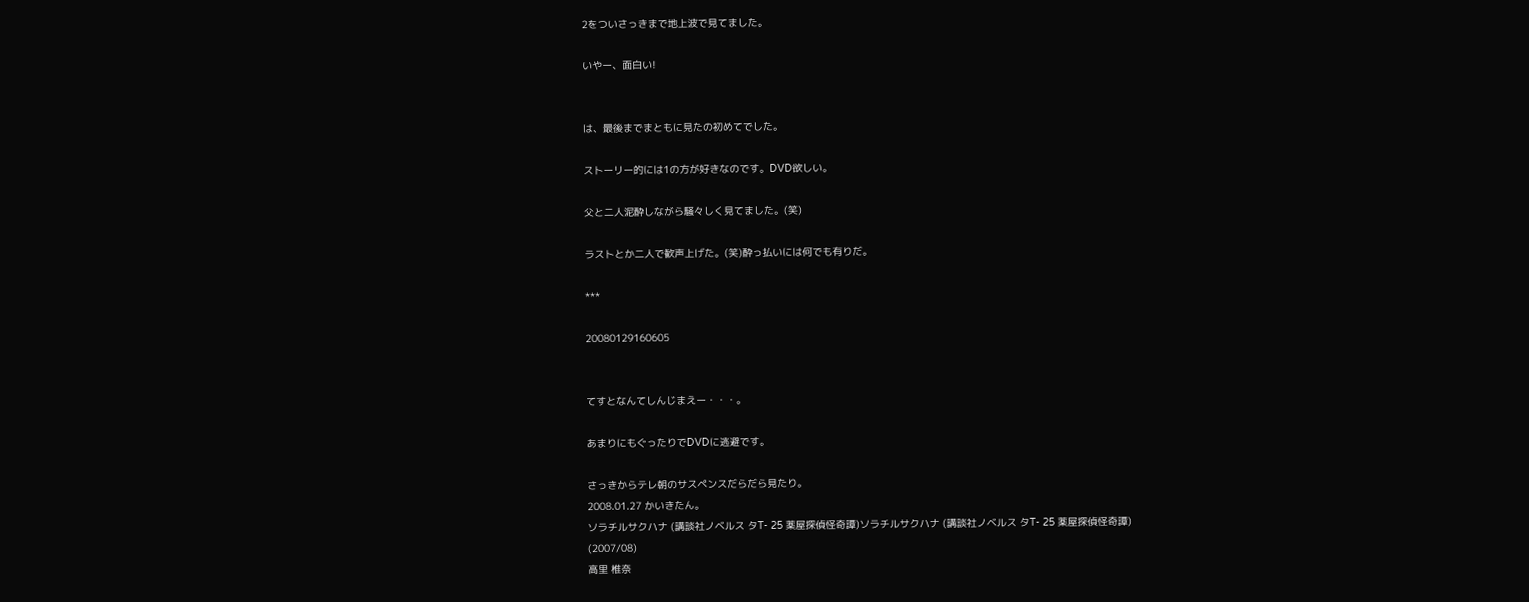2をついさっきまで地上波で見てました。

いやー、面白い!


は、最後までまともに見たの初めてでした。

ストーリー的には1の方が好きなのです。DVD欲しい。

父と二人泥酔しながら騒々しく見てました。(笑)

ラストとか二人で歓声上げた。(笑)酔っ払いには何でも有りだ。

***

20080129160605


てすとなんてしんじまえー・・・。

あまりにもぐったりでDVDに逃避です。

さっきからテレ朝のサスペンスだらだら見たり。
2008.01.27 かいきたん。
ソラチルサクハナ (講談社ノベルス タT- 25 薬屋探偵怪奇譚)ソラチルサクハナ (講談社ノベルス タT- 25 薬屋探偵怪奇譚)
(2007/08)
高里 椎奈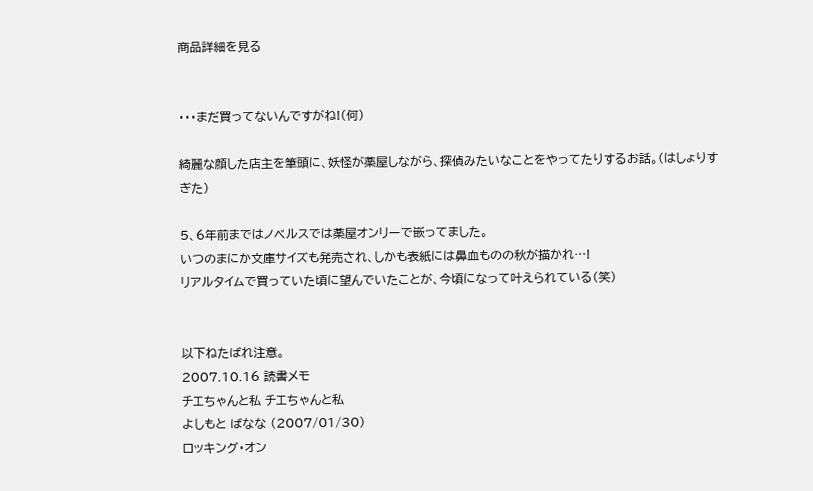商品詳細を見る


・・・まだ買ってないんですがね!(何)

綺麗な顔した店主を筆頭に、妖怪が薬屋しながら、探偵みたいなことをやってたりするお話。(はしょりすぎた)

5、6年前まではノベルスでは薬屋オンリーで嵌ってました。
いつのまにか文庫サイズも発売され、しかも表紙には鼻血ものの秋が描かれ…!
リアルタイムで買っていた頃に望んでいたことが、今頃になって叶えられている(笑)


以下ねたばれ注意。
2007.10.16 読書メモ
チエちゃんと私 チエちゃんと私
よしもと ばなな (2007/01/30)
ロッキング・オン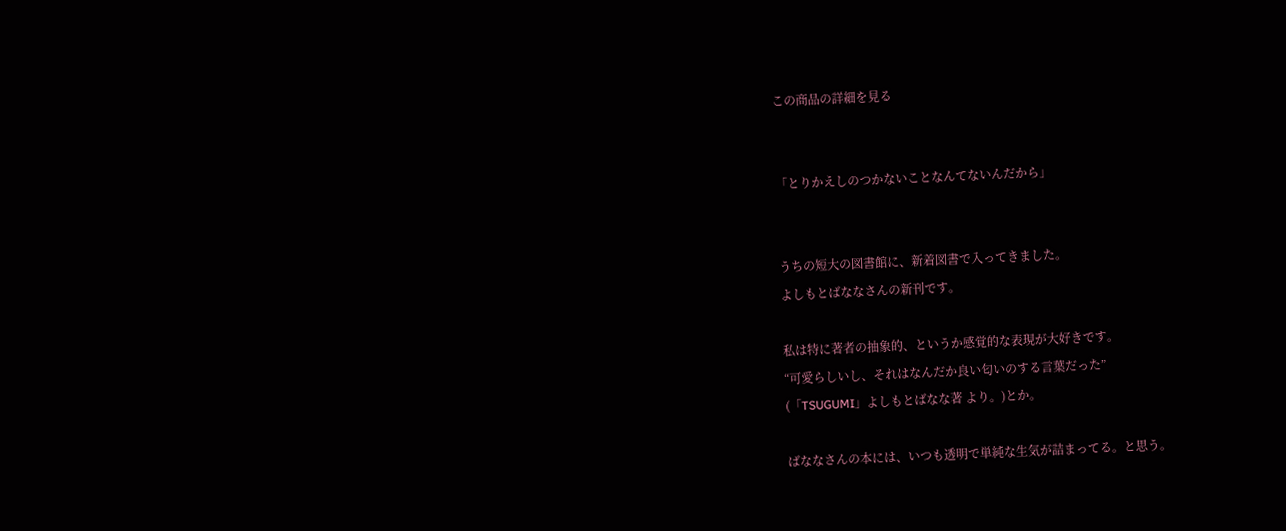この商品の詳細を見る


「とりかえしのつかないことなんてないんだから」


うちの短大の図書館に、新着図書で入ってきました。
よしもとばななさんの新刊です。

私は特に著者の抽象的、というか感覚的な表現が大好きです。
“可愛らしいし、それはなんだか良い匂いのする言葉だった”
(「TSUGUMI」よしもとばなな著 より。)とか。

ばななさんの本には、いつも透明で単純な生気が詰まってる。と思う。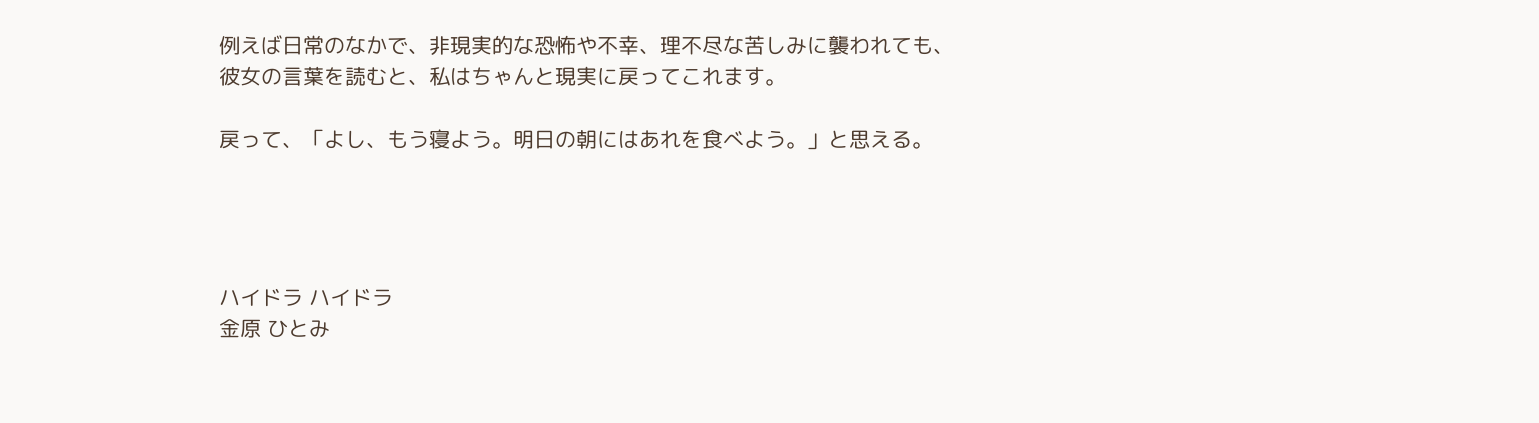例えば日常のなかで、非現実的な恐怖や不幸、理不尽な苦しみに襲われても、
彼女の言葉を読むと、私はちゃんと現実に戻ってこれます。

戻って、「よし、もう寝よう。明日の朝にはあれを食べよう。」と思える。




ハイドラ ハイドラ
金原 ひとみ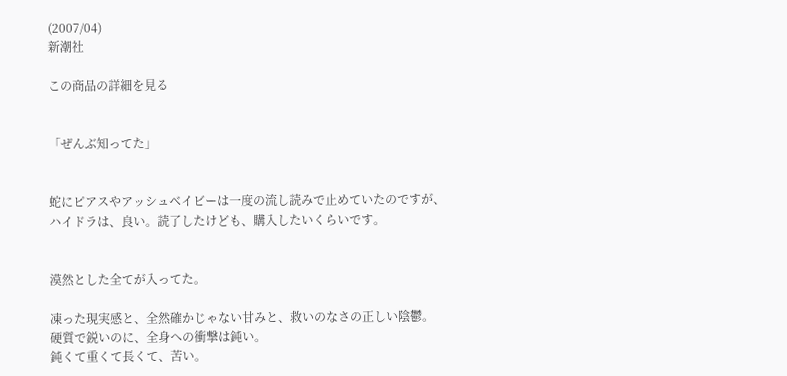(2007/04)
新潮社

この商品の詳細を見る


「ぜんぶ知ってた」


蛇にピアスやアッシュベイビーは一度の流し読みで止めていたのですが、
ハイドラは、良い。読了したけども、購入したいくらいです。


漠然とした全てが入ってた。

凍った現実感と、全然確かじゃない甘みと、救いのなさの正しい陰鬱。
硬質で鋭いのに、全身への衝撃は鈍い。
鈍くて重くて長くて、苦い。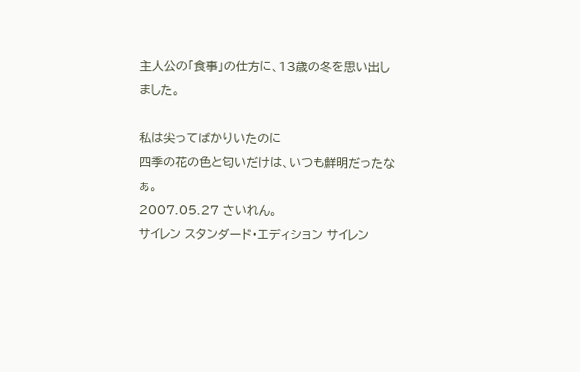主人公の「食事」の仕方に、13歳の冬を思い出しました。

私は尖ってばかりいたのに
四季の花の色と匂いだけは、いつも鮮明だったなぁ。
2007.05.27 さいれん。
サイレン スタンダード・エディション サイレン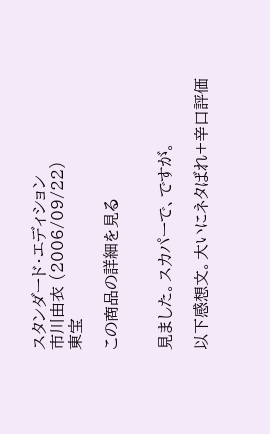スタンダード・エディション
市川由衣 (2006/09/22)
東宝

この商品の詳細を見る


見ました。スカパーで、ですが。

以下感想文。大いにネタばれ+辛口評価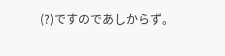(?)ですのであしからず。